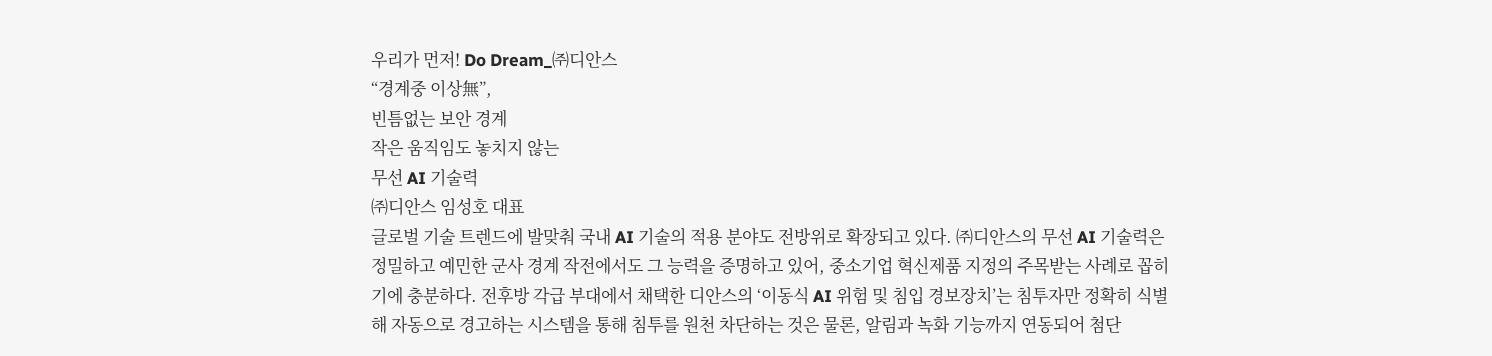우리가 먼저! Do Dream_㈜디안스
“경계중 이상無”,
빈틈없는 보안 경계
작은 움직임도 놓치지 않는
무선 AI 기술력
㈜디안스 임성호 대표
글로벌 기술 트렌드에 발맞춰 국내 AI 기술의 적용 분야도 전방위로 확장되고 있다. ㈜디안스의 무선 AI 기술력은 정밀하고 예민한 군사 경계 작전에서도 그 능력을 증명하고 있어, 중소기업 혁신제품 지정의 주목받는 사례로 꼽히기에 충분하다. 전후방 각급 부대에서 채택한 디안스의 ‘이동식 AI 위험 및 침입 경보장치’는 침투자만 정확히 식별해 자동으로 경고하는 시스템을 통해 침투를 원천 차단하는 것은 물론, 알림과 녹화 기능까지 연동되어 첨단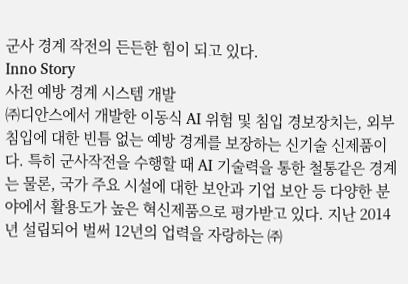군사 경계 작전의 든든한 힘이 되고 있다.
Inno Story
사전 예방 경계 시스템 개발
㈜디안스에서 개발한 이동식 AI 위험 및 침입 경보장치는, 외부 침입에 대한 빈틈 없는 예방 경계를 보장하는 신기술 신제품이다. 특히 군사작전을 수행할 때 AI 기술력을 통한 철통같은 경계는 물론, 국가 주요 시설에 대한 보안과 기업 보안 등 다양한 분야에서 활용도가 높은 혁신제품으로 평가받고 있다. 지난 2014년 설립되어 벌써 12년의 업력을 자랑하는 ㈜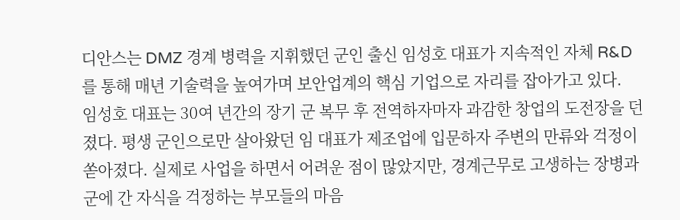디안스는 DMZ 경계 병력을 지휘했던 군인 출신 임성호 대표가 지속적인 자체 R&D를 통해 매년 기술력을 높여가며 보안업계의 핵심 기업으로 자리를 잡아가고 있다.
임성호 대표는 30여 년간의 장기 군 복무 후 전역하자마자 과감한 창업의 도전장을 던졌다. 평생 군인으로만 살아왔던 임 대표가 제조업에 입문하자 주변의 만류와 걱정이 쏟아졌다. 실제로 사업을 하면서 어려운 점이 많았지만, 경계근무로 고생하는 장병과 군에 간 자식을 걱정하는 부모들의 마음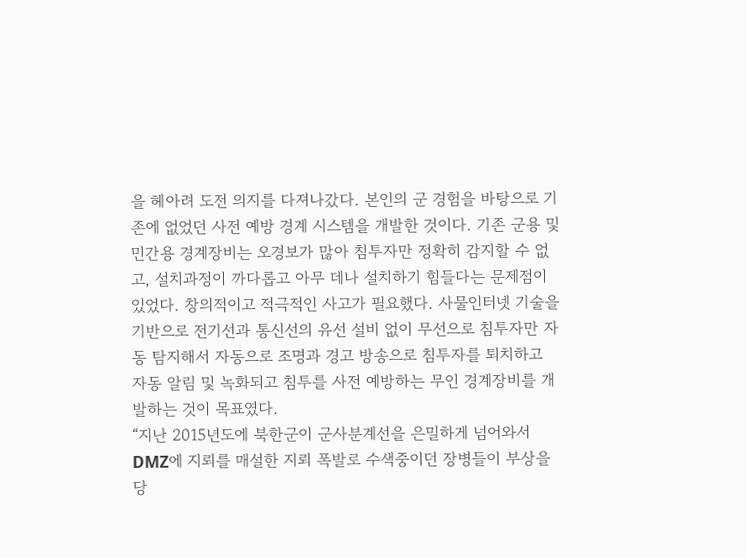을 헤아려 도전 의지를 다져나갔다. 본인의 군 경험을 바탕으로 기존에 없었던 사전 예방 경계 시스템을 개발한 것이다. 기존 군용 및 민간용 경계장비는 오경보가 많아 침투자만 정확히 감지할 수 없고, 설치과정이 까다롭고 아무 데나 설치하기 힘들다는 문제점이 있었다. 창의적이고 적극적인 사고가 필요했다. 사물인터넷 기술을 기반으로 전기선과 통신선의 유선 설비 없이 무선으로 침투자만 자동 탐지해서 자동으로 조명과 경고 방송으로 침투자를 퇴치하고 자동 알림 및 녹화되고 침투를 사전 예방하는 무인 경계장비를 개발하는 것이 목표였다.
“지난 2015년도에 북한군이 군사분계선을 은밀하게 넘어와서 DMZ에 지뢰를 매설한 지뢰 폭발로 수색중이던 장병들이 부상을 당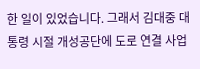한 일이 있었습니다. 그래서 김대중 대통령 시절 개성공단에 도로 연결 사업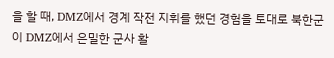을 할 때, DMZ에서 경계 작전 지휘를 했던 경험을 토대로 북한군이 DMZ에서 은밀한 군사 활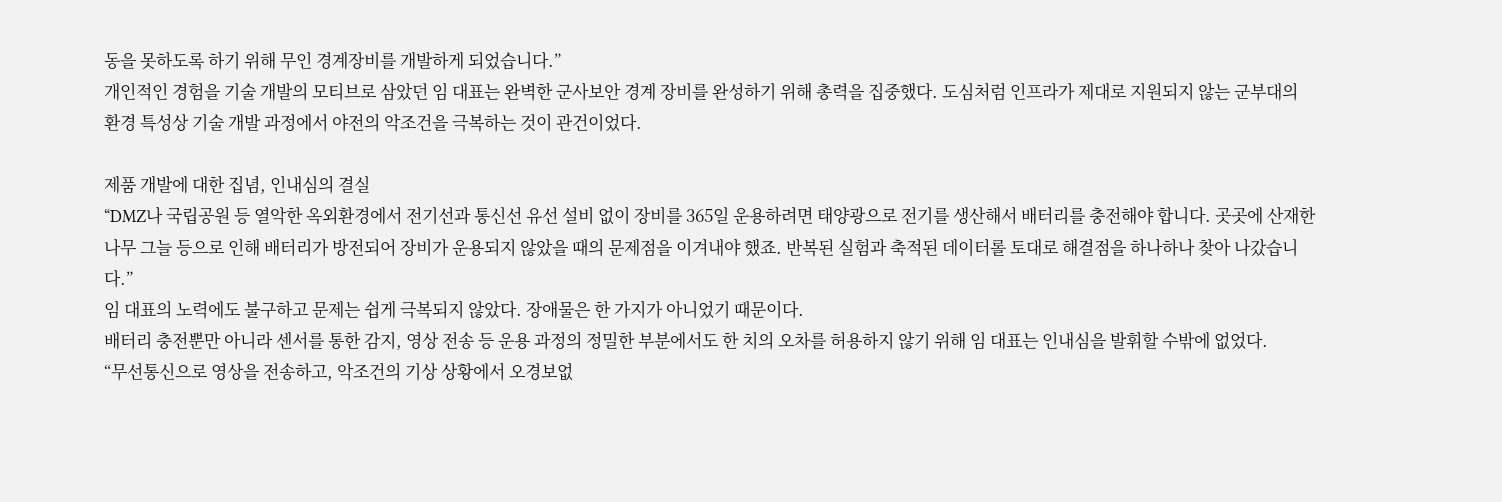동을 못하도록 하기 위해 무인 경계장비를 개발하게 되었습니다.”
개인적인 경험을 기술 개발의 모티브로 삼았던 임 대표는 완벽한 군사보안 경계 장비를 완성하기 위해 총력을 집중했다. 도심처럼 인프라가 제대로 지원되지 않는 군부대의 환경 특성상 기술 개발 과정에서 야전의 악조건을 극복하는 것이 관건이었다.

제품 개발에 대한 집념, 인내심의 결실
“DMZ나 국립공원 등 열악한 옥외환경에서 전기선과 통신선 유선 설비 없이 장비를 365일 운용하려면 태양광으로 전기를 생산해서 배터리를 충전해야 합니다. 곳곳에 산재한 나무 그늘 등으로 인해 배터리가 방전되어 장비가 운용되지 않았을 때의 문제점을 이겨내야 했죠. 반복된 실험과 축적된 데이터롤 토대로 해결점을 하나하나 찾아 나갔습니다.”
임 대표의 노력에도 불구하고 문제는 쉽게 극복되지 않았다. 장애물은 한 가지가 아니었기 때문이다.
배터리 충전뿐만 아니라 센서를 통한 감지, 영상 전송 등 운용 과정의 정밀한 부분에서도 한 치의 오차를 허용하지 않기 위해 임 대표는 인내심을 발휘할 수밖에 없었다.
“무선통신으로 영상을 전송하고, 악조건의 기상 상황에서 오경보없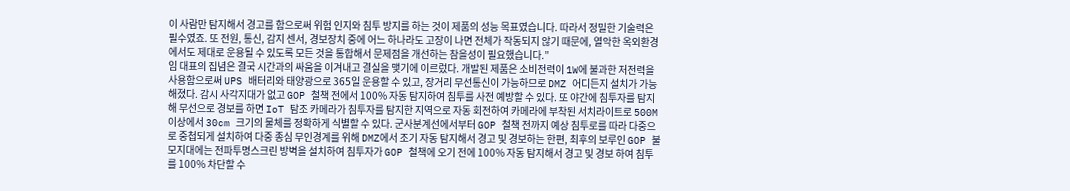이 사람만 탐지해서 경고를 함으로써 위험 인지와 침투 방지를 하는 것이 제품의 성능 목표였습니다. 따라서 정밀한 기술력은 필수였죠. 또 전원, 통신, 감지 센서, 경보장치 중에 어느 하나라도 고장이 나면 전체가 작동되지 않기 때문에, 열악한 옥외환경에서도 제대로 운용될 수 있도록 모든 것을 통합해서 문제점을 개선하는 참을성이 필요했습니다.”
임 대표의 집념은 결국 시간과의 싸움을 이겨내고 결실을 맺기에 이르렀다. 개발된 제품은 소비전력이 1W에 불과한 저전력을 사용함으로써 UPS 배터리와 태양광으로 365일 운용할 수 있고, 장거리 무선통신이 가능하므로 DMZ 어디든지 설치가 가능해졌다. 감시 사각지대가 없고 GOP 철책 전에서 100% 자동 탐지하여 침투를 사전 예방할 수 있다. 또 야간에 침투자를 탐지해 무선으로 경보를 하면 IoT 탐조 카메라가 침투자를 탐지한 지역으로 자동 회전하여 카메라에 부착된 서치라이트로 500M 이상에서 30cm 크기의 물체를 정확하게 식별할 수 있다. 군사분계선에서부터 GOP 철책 전까지 예상 침투로를 따라 다중으로 중첩되게 설치하여 다중 종심 무인경계를 위해 DMZ에서 조기 자동 탐지해서 경고 및 경보하는 한편, 최후의 보루인 GOP 불모지대에는 전파투명스크린 방벽을 설치하여 침투자가 GOP 철책에 오기 전에 100% 자동 탐지해서 경고 및 경보 하여 침투를 100% 차단할 수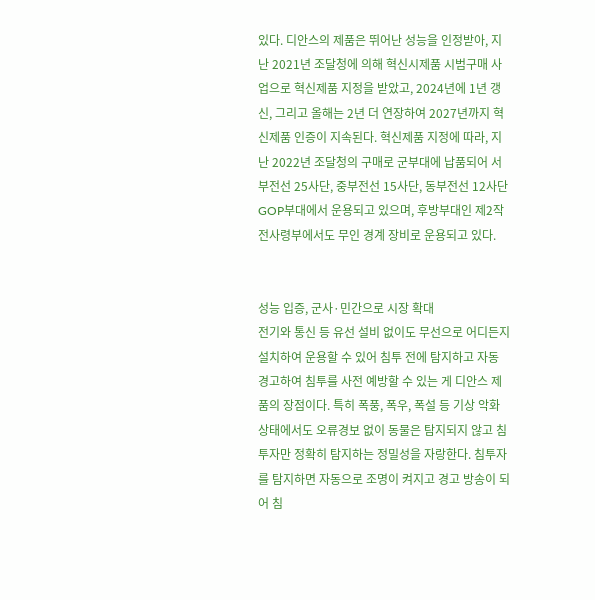있다. 디안스의 제품은 뛰어난 성능을 인정받아, 지난 2021년 조달청에 의해 혁신시제품 시범구매 사업으로 혁신제품 지정을 받았고, 2024년에 1년 갱신, 그리고 올해는 2년 더 연장하여 2027년까지 혁신제품 인증이 지속된다. 혁신제품 지정에 따라, 지난 2022년 조달청의 구매로 군부대에 납품되어 서부전선 25사단, 중부전선 15사단, 동부전선 12사단 GOP부대에서 운용되고 있으며, 후방부대인 제2작전사령부에서도 무인 경계 장비로 운용되고 있다.


성능 입증, 군사·민간으로 시장 확대
전기와 통신 등 유선 설비 없이도 무선으로 어디든지 설치하여 운용할 수 있어 침투 전에 탐지하고 자동 경고하여 침투를 사전 예방할 수 있는 게 디안스 제품의 장점이다. 특히 폭풍, 폭우, 폭설 등 기상 악화 상태에서도 오류경보 없이 동물은 탐지되지 않고 침투자만 정확히 탐지하는 정밀성을 자랑한다. 침투자를 탐지하면 자동으로 조명이 켜지고 경고 방송이 되어 침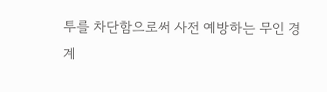투를 차단함으로써 사전 예방하는 무인 경계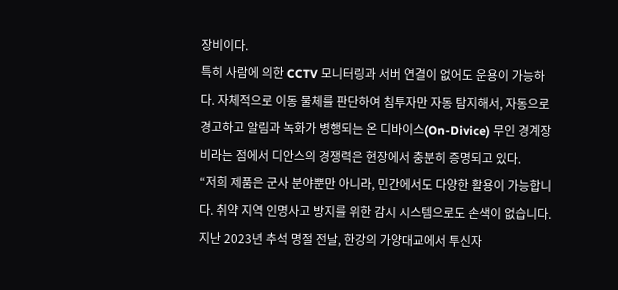장비이다.
특히 사람에 의한 CCTV 모니터링과 서버 연결이 없어도 운용이 가능하다. 자체적으로 이동 물체를 판단하여 침투자만 자동 탐지해서, 자동으로 경고하고 알림과 녹화가 병행되는 온 디바이스(On-Divice) 무인 경계장비라는 점에서 디안스의 경쟁력은 현장에서 충분히 증명되고 있다.
“저희 제품은 군사 분야뿐만 아니라, 민간에서도 다양한 활용이 가능합니다. 취약 지역 인명사고 방지를 위한 감시 시스템으로도 손색이 없습니다. 지난 2023년 추석 명절 전날, 한강의 가양대교에서 투신자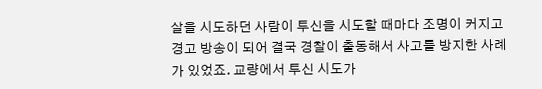살을 시도하던 사람이 투신을 시도할 때마다 조명이 커지고 경고 방송이 되어 결국 경찰이 출동해서 사고를 방지한 사례가 있었죠. 교량에서 투신 시도가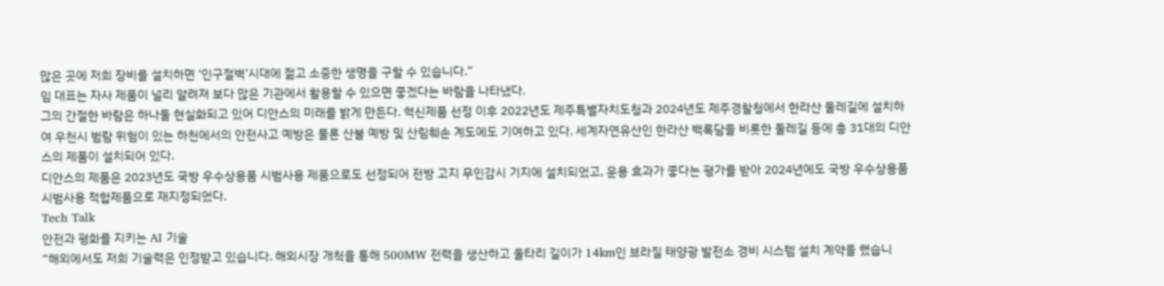많은 곳에 저희 장비를 설치하면 ‘인구절벽’시대에 젊고 소중한 생명을 구할 수 있습니다.”
임 대표는 자사 제품이 널리 알려져 보다 많은 기관에서 활용할 수 있으면 좋겠다는 바람을 나타냈다.
그의 간절한 바람은 하나둘 현실화되고 있어 디안스의 미래를 밝게 만든다. 혁신제품 선정 이후 2022년도 제주특별자치도청과 2024년도 제주경찰청에서 한라산 둘레길에 설치하여 우천시 범람 위험이 있는 하천에서의 안전사고 예방은 물론 산불 예방 및 산림훼손 계도에도 기여하고 있다. 세계자연유산인 한라산 백록담을 비롯한 둘레길 등에 총 31대의 디안스의 제품이 설치되어 있다.
디안스의 제품은 2023년도 국방 우수상용품 시범사용 제품으로도 선정되어 전방 고지 무인감시 기지에 설치되었고, 운용 효과가 좋다는 평가를 받아 2024년에도 국방 우수상용품 시범사용 적합제품으로 재지정되었다.
Tech Talk
안전과 평화를 지키는 AI 기술
“해외에서도 저희 기술력은 인정받고 있습니다. 해외시장 개척을 통해 500MW 전력을 생산하고 울타리 길이가 14km인 브라질 태양광 발전소 경비 시스템 설치 계약을 했습니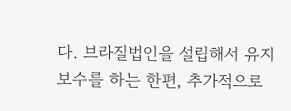다. 브라질법인을 설립해서 유지보수를 하는 한편, 추가적으로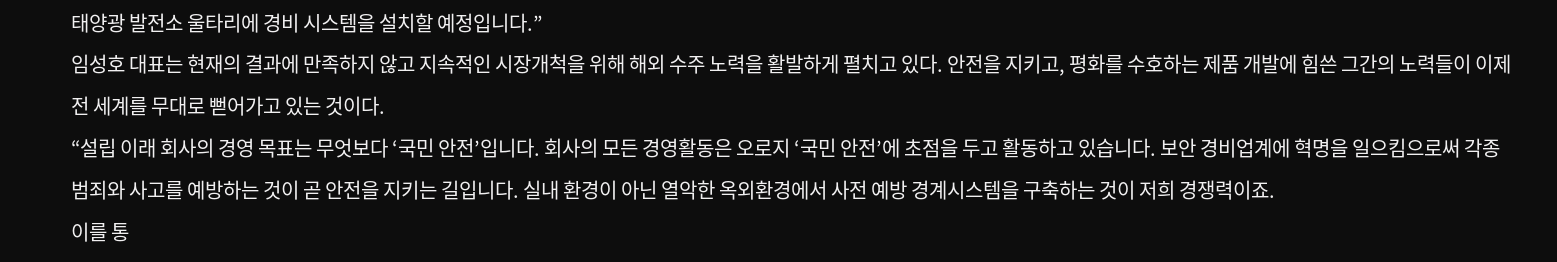태양광 발전소 울타리에 경비 시스템을 설치할 예정입니다.”
임성호 대표는 현재의 결과에 만족하지 않고 지속적인 시장개척을 위해 해외 수주 노력을 활발하게 펼치고 있다. 안전을 지키고, 평화를 수호하는 제품 개발에 힘쓴 그간의 노력들이 이제 전 세계를 무대로 뻗어가고 있는 것이다.
“설립 이래 회사의 경영 목표는 무엇보다 ‘국민 안전’입니다. 회사의 모든 경영활동은 오로지 ‘국민 안전’에 초점을 두고 활동하고 있습니다. 보안 경비업계에 혁명을 일으킴으로써 각종 범죄와 사고를 예방하는 것이 곧 안전을 지키는 길입니다. 실내 환경이 아닌 열악한 옥외환경에서 사전 예방 경계시스템을 구축하는 것이 저희 경쟁력이죠.
이를 통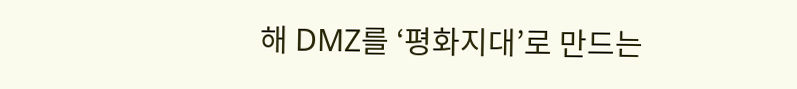해 DMZ를 ‘평화지대’로 만드는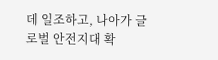데 일조하고, 나아가 글로벌 안전지대 확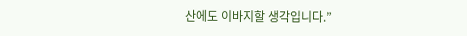산에도 이바지할 생각입니다.”